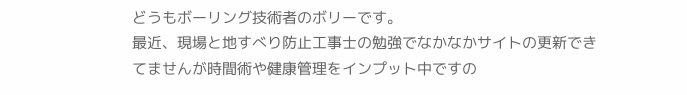どうもボーリング技術者のボリーです。
最近、現場と地すべり防止工事士の勉強でなかなかサイトの更新できてませんが時間術や健康管理をインプット中ですの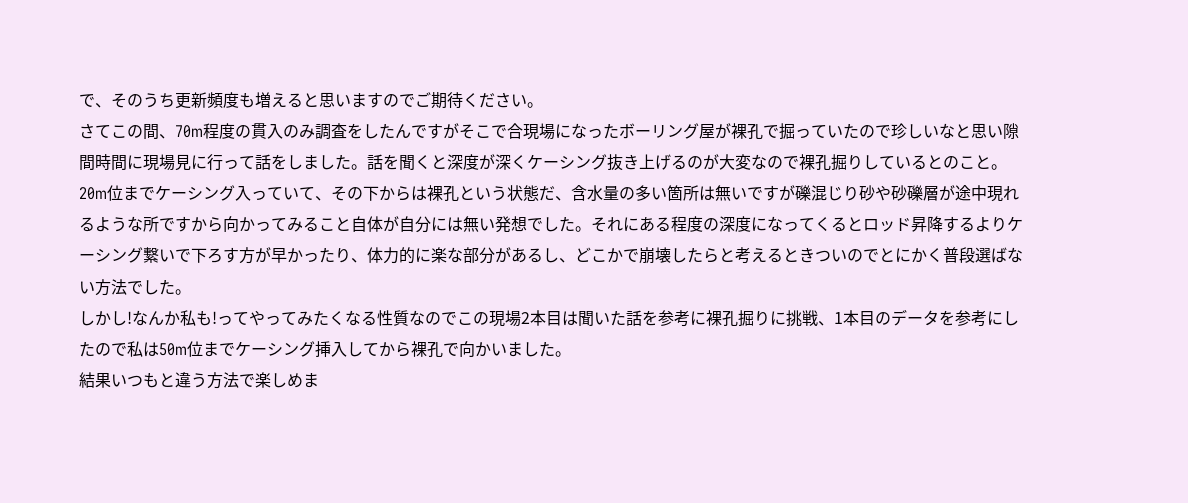で、そのうち更新頻度も増えると思いますのでご期待ください。
さてこの間、70m程度の貫入のみ調査をしたんですがそこで合現場になったボーリング屋が裸孔で掘っていたので珍しいなと思い隙間時間に現場見に行って話をしました。話を聞くと深度が深くケーシング抜き上げるのが大変なので裸孔掘りしているとのこと。
20m位までケーシング入っていて、その下からは裸孔という状態だ、含水量の多い箇所は無いですが礫混じり砂や砂礫層が途中現れるような所ですから向かってみること自体が自分には無い発想でした。それにある程度の深度になってくるとロッド昇降するよりケーシング繋いで下ろす方が早かったり、体力的に楽な部分があるし、どこかで崩壊したらと考えるときついのでとにかく普段選ばない方法でした。
しかし!なんか私も!ってやってみたくなる性質なのでこの現場2本目は聞いた話を参考に裸孔掘りに挑戦、1本目のデータを参考にしたので私は50m位までケーシング挿入してから裸孔で向かいました。
結果いつもと違う方法で楽しめま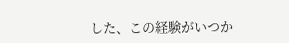した、この経験がいつか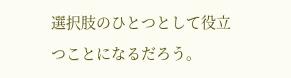選択肢のひとつとして役立つことになるだろう。